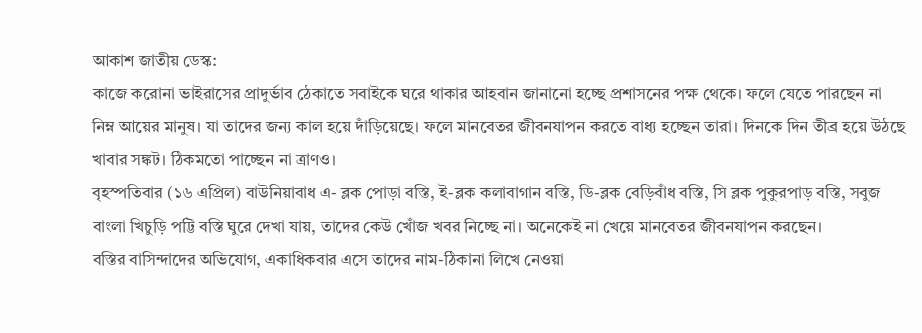আকাশ জাতীয় ডেস্ক:
কাজে করোনা ভাইরাসের প্রাদুর্ভাব ঠেকাতে সবাইকে ঘরে থাকার আহবান জানানো হচ্ছে প্রশাসনের পক্ষ থেকে। ফলে যেতে পারছেন না নিম্ন আয়ের মানুষ। যা তাদের জন্য কাল হয়ে দাঁড়িয়েছে। ফলে মানবেতর জীবনযাপন করতে বাধ্য হচ্ছেন তারা। দিনকে দিন তীব্র হয়ে উঠছে খাবার সঙ্কট। ঠিকমতো পাচ্ছেন না ত্রাণও।
বৃহস্পতিবার (১৬ এপ্রিল) বাউনিয়াবাধ এ- ব্লক পোড়া বস্তি, ই-ব্লক কলাবাগান বস্তি, ডি-ব্লক বেড়িবাঁধ বস্তি, সি ব্লক পুকুরপাড় বস্তি, সবুজ বাংলা খিচুড়ি পট্টি বস্তি ঘুরে দেখা যায়, তাদের কেউ খোঁজ খবর নিচ্ছে না। অনেকেই না খেয়ে মানবেতর জীবনযাপন করছেন।
বস্তির বাসিন্দাদের অভিযোগ, একাধিকবার এসে তাদের নাম-ঠিকানা লিখে নেওয়া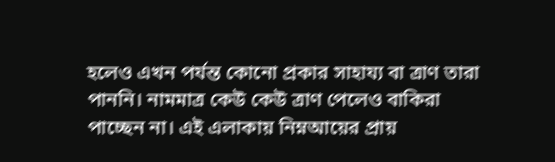হলেও এখন পর্যন্ত কোনো প্রকার সাহায্য বা ত্রাণ তারা পাননি। নামমাত্র কেউ কেউ ত্রাণ পেলেও বাকিরা পাচ্ছেন না। এই এলাকায় নিম্নআয়ের প্রায়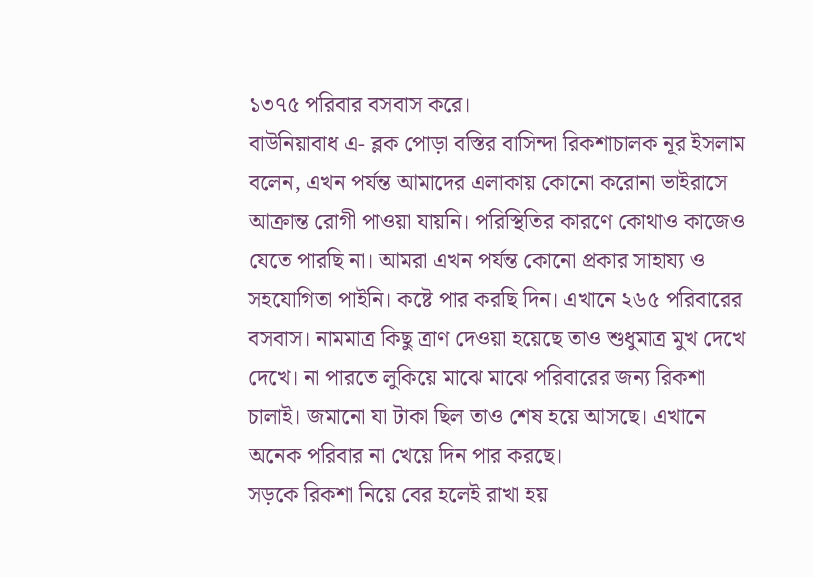১৩৭৫ পরিবার বসবাস করে।
বাউনিয়াবাধ এ- ব্লক পোড়া বস্তির বাসিন্দা রিকশাচালক নূর ইসলাম বলেন, এখন পর্যন্ত আমাদের এলাকায় কোনো করোনা ভাইরাসে আক্রান্ত রোগী পাওয়া যায়নি। পরিস্থিতির কারণে কোথাও কাজেও যেতে পারছি না। আমরা এখন পর্যন্ত কোনো প্রকার সাহায্য ও সহযোগিতা পাইনি। কষ্টে পার করছি দিন। এখানে ২৬৫ পরিবারের বসবাস। নামমাত্র কিছু ত্রাণ দেওয়া হয়েছে তাও শুধুমাত্র মুখ দেখে দেখে। না পারতে লুকিয়ে মাঝে মাঝে পরিবারের জন্য রিকশা চালাই। জমানো যা টাকা ছিল তাও শেষ হয়ে আসছে। এখানে অনেক পরিবার না খেয়ে দিন পার করছে।
সড়কে রিকশা নিয়ে বের হলেই রাখা হয়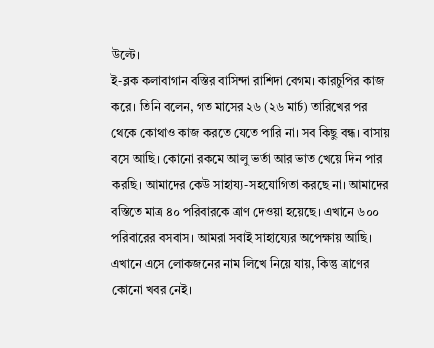উল্টে।
ই-ব্লক কলাবাগান বস্তির বাসিন্দা রাশিদা বেগম। কারচুপির কাজ করে। তিনি বলেন, গত মাসের ২৬ (২৬ মার্চ) তারিখের পর থেকে কোথাও কাজ করতে যেতে পারি না। সব কিছু বন্ধ। বাসায় বসে আছি। কোনো রকমে আলু ভর্তা আর ভাত খেয়ে দিন পার করছি। আমাদের কেউ সাহায্য-সহযোগিতা করছে না। আমাদের বস্তিতে মাত্র ৪০ পরিবারকে ত্রাণ দেওয়া হয়েছে। এখানে ৬০০ পরিবারের বসবাস। আমরা সবাই সাহায্যের অপেক্ষায় আছি। এখানে এসে লোকজনের নাম লিখে নিয়ে যায়, কিন্তু ত্রাণের কোনো খবর নেই।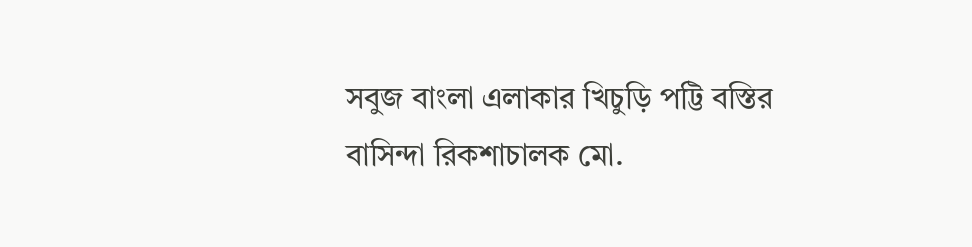সবুজ বাংলা এলাকার খিচুড়ি পট্টি বস্তির বাসিন্দা রিকশাচালক মো.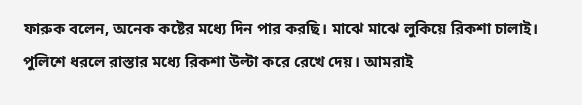ফারুক বলেন, অনেক কষ্টের মধ্যে দিন পার করছি। মাঝে মাঝে লুকিয়ে রিকশা চালাই। পুলিশে ধরলে রাস্তার মধ্যে রিকশা উল্টা করে রেখে দেয়। আমরাই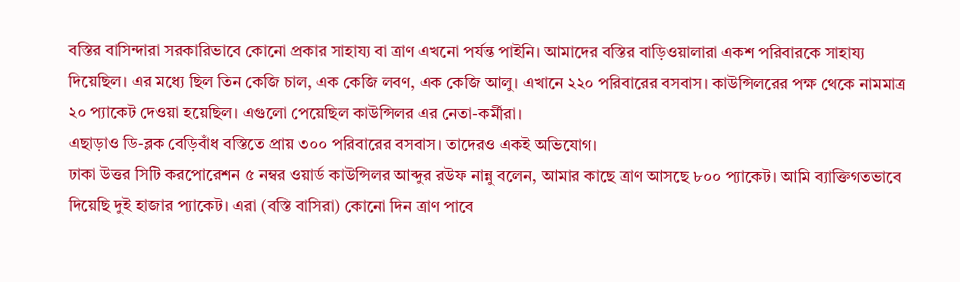বস্তির বাসিন্দারা সরকারিভাবে কোনো প্রকার সাহায্য বা ত্রাণ এখনো পর্যন্ত পাইনি। আমাদের বস্তির বাড়িওয়ালারা একশ পরিবারকে সাহায্য দিয়েছিল। এর মধ্যে ছিল তিন কেজি চাল, এক কেজি লবণ, এক কেজি আলু। এখানে ২২০ পরিবারের বসবাস। কাউন্সিলরের পক্ষ থেকে নামমাত্র ২০ প্যাকেট দেওয়া হয়েছিল। এগুলো পেয়েছিল কাউন্সিলর এর নেতা-কর্মীরা।
এছাড়াও ডি-ব্লক বেড়িবাঁধ বস্তিতে প্রায় ৩০০ পরিবারের বসবাস। তাদেরও একই অভিযোগ।
ঢাকা উত্তর সিটি করপোরেশন ৫ নম্বর ওয়ার্ড কাউন্সিলর আব্দুর রউফ নান্নু বলেন, আমার কাছে ত্রাণ আসছে ৮০০ প্যাকেট। আমি ব্যাক্তিগতভাবে দিয়েছি দুই হাজার প্যাকেট। এরা (বস্তি বাসিরা) কোনো দিন ত্রাণ পাবে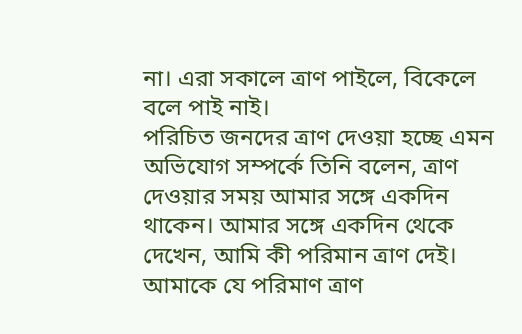না। এরা সকালে ত্রাণ পাইলে, বিকেলে বলে পাই নাই।
পরিচিত জনদের ত্রাণ দেওয়া হচ্ছে এমন অভিযোগ সম্পর্কে তিনি বলেন, ত্রাণ দেওয়ার সময় আমার সঙ্গে একদিন থাকেন। আমার সঙ্গে একদিন থেকে দেখেন, আমি কী পরিমান ত্রাণ দেই। আমাকে যে পরিমাণ ত্রাণ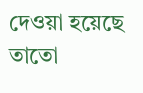দেওয়া হয়েছে তাতো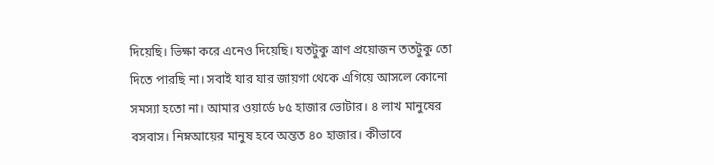দিয়েছি। ভিক্ষা করে এনেও দিয়েছি। যতটুকু ত্রাণ প্রয়োজন ততটুকু তো দিতে পারছি না। সবাই যার যার জায়গা থেকে এগিয়ে আসলে কোনো সমস্যা হতো না। আমার ওয়ার্ডে ৮৫ হাজার ভোটার। ৪ লাখ মানুষের বসবাস। নিম্নআয়ের মানুষ হবে অন্তত ৪০ হাজার। কীভাবে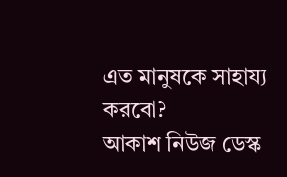এত মানুষকে সাহায্য করবো?
আকাশ নিউজ ডেস্ক